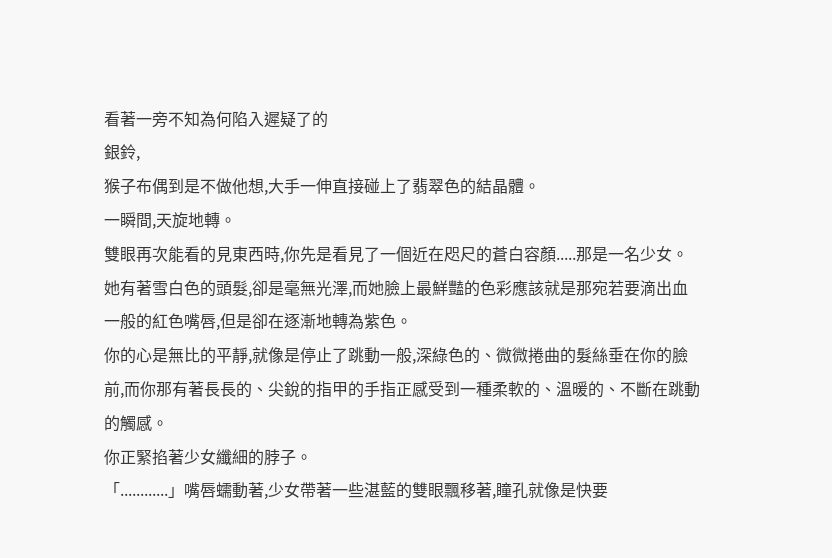看著一旁不知為何陷入遲疑了的
銀鈴,
猴子布偶到是不做他想,大手一伸直接碰上了翡翠色的結晶體。
一瞬間,天旋地轉。
雙眼再次能看的見東西時,你先是看見了一個近在咫尺的蒼白容顏.....那是一名少女。
她有著雪白色的頭髮,卻是毫無光澤,而她臉上最鮮豔的色彩應該就是那宛若要滴出血一般的紅色嘴唇,但是卻在逐漸地轉為紫色。
你的心是無比的平靜,就像是停止了跳動一般,深綠色的、微微捲曲的髮絲垂在你的臉前,而你那有著長長的、尖銳的指甲的手指正感受到一種柔軟的、溫暖的、不斷在跳動的觸感。
你正緊掐著少女纖細的脖子。
「............」嘴唇蠕動著,少女帶著一些湛藍的雙眼飄移著,瞳孔就像是快要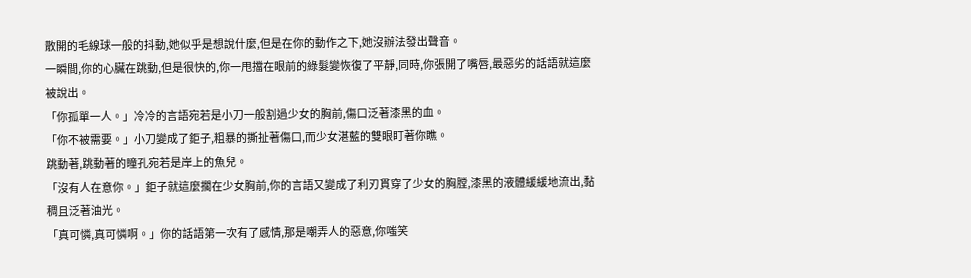散開的毛線球一般的抖動,她似乎是想說什麼,但是在你的動作之下,她沒辦法發出聲音。
一瞬間,你的心臟在跳動,但是很快的,你一甩擋在眼前的綠髮變恢復了平靜,同時,你張開了嘴唇,最惡劣的話語就這麼被說出。
「你孤單一人。」冷冷的言語宛若是小刀一般割過少女的胸前,傷口泛著漆黑的血。
「你不被需要。」小刀變成了鉅子,粗暴的撕扯著傷口,而少女湛藍的雙眼盯著你瞧。
跳動著,跳動著的瞳孔宛若是岸上的魚兒。
「沒有人在意你。」鉅子就這麼擱在少女胸前,你的言語又變成了利刃貫穿了少女的胸膛,漆黑的液體緩緩地流出,黏稠且泛著油光。
「真可憐,真可憐啊。」你的話語第一次有了感情,那是嘲弄人的惡意,你嗤笑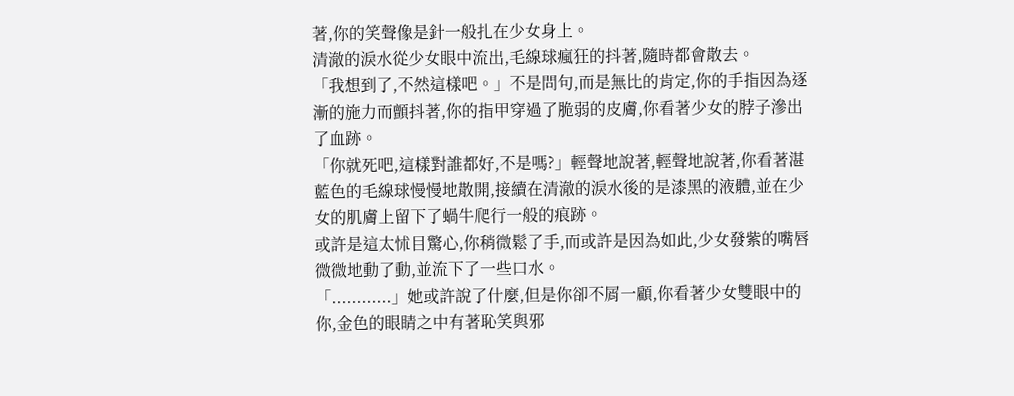著,你的笑聲像是針一般扎在少女身上。
清澈的淚水從少女眼中流出,毛線球瘋狂的抖著,隨時都會散去。
「我想到了,不然這樣吧。」不是問句,而是無比的肯定,你的手指因為逐漸的施力而顫抖著,你的指甲穿過了脆弱的皮膚,你看著少女的脖子滲出了血跡。
「你就死吧,這樣對誰都好,不是嗎?」輕聲地說著,輕聲地說著,你看著湛藍色的毛線球慢慢地散開,接續在清澈的淚水後的是漆黑的液體,並在少女的肌膚上留下了蝸牛爬行一般的痕跡。
或許是這太怵目驚心,你稍微鬆了手,而或許是因為如此,少女發紫的嘴唇微微地動了動,並流下了一些口水。
「............」她或許說了什麼,但是你卻不屑一顧,你看著少女雙眼中的你,金色的眼睛之中有著恥笑與邪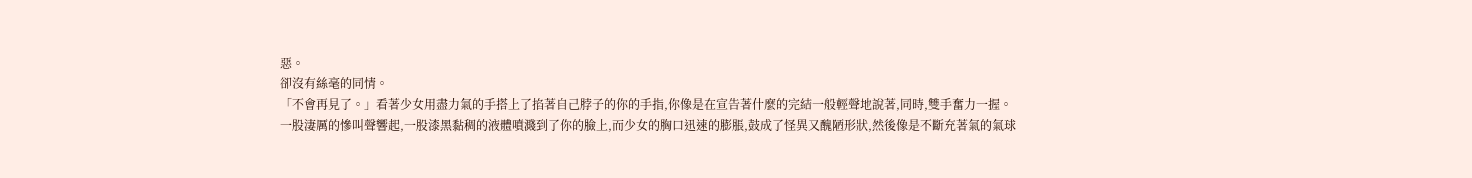惡。
卻沒有絲毫的同情。
「不會再見了。」看著少女用盡力氣的手搭上了掐著自己脖子的你的手指,你像是在宣告著什麼的完結一般輕聲地說著,同時,雙手奮力一握。
一股淒厲的慘叫聲響起,一股漆黑黏稠的液體噴濺到了你的臉上,而少女的胸口迅速的膨脹,鼓成了怪異又醜陋形狀,然後像是不斷充著氣的氣球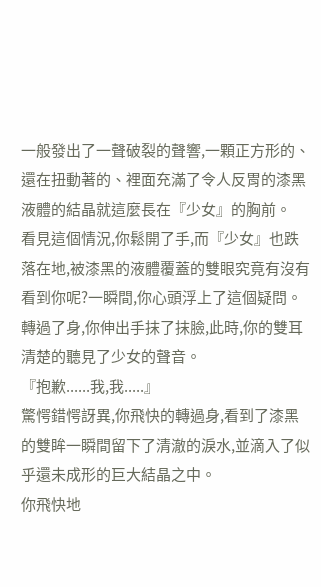一般發出了一聲破裂的聲響,一顆正方形的、還在扭動著的、裡面充滿了令人反胃的漆黑液體的結晶就這麼長在『少女』的胸前。
看見這個情況,你鬆開了手,而『少女』也跌落在地,被漆黑的液體覆蓋的雙眼究竟有沒有看到你呢?一瞬間,你心頭浮上了這個疑問。
轉過了身,你伸出手抹了抹臉,此時,你的雙耳清楚的聽見了少女的聲音。
『抱歉......我,我.....』
驚愕錯愕訝異,你飛快的轉過身,看到了漆黑的雙眸一瞬間留下了清澈的淚水,並滴入了似乎還未成形的巨大結晶之中。
你飛快地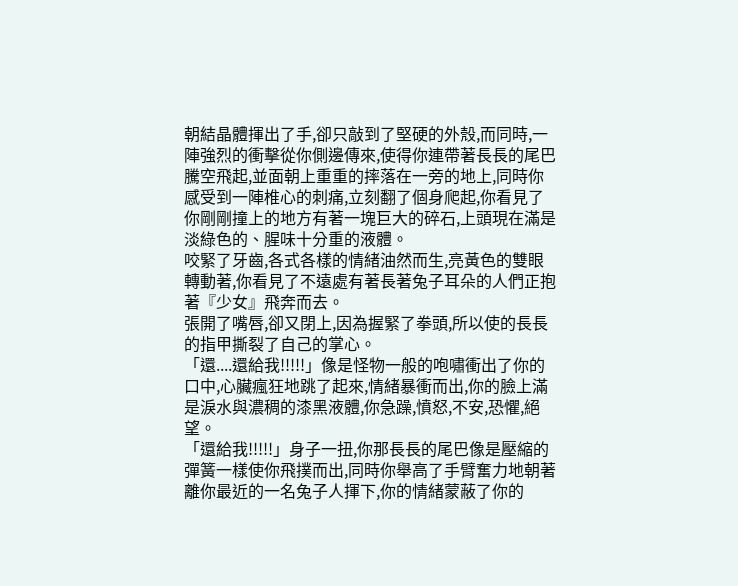朝結晶體揮出了手,卻只敲到了堅硬的外殼,而同時,一陣強烈的衝擊從你側邊傳來,使得你連帶著長長的尾巴騰空飛起,並面朝上重重的摔落在一旁的地上,同時你感受到一陣椎心的刺痛,立刻翻了個身爬起,你看見了你剛剛撞上的地方有著一塊巨大的碎石,上頭現在滿是淡綠色的、腥味十分重的液體。
咬緊了牙齒,各式各樣的情緒油然而生,亮黃色的雙眼轉動著,你看見了不遠處有著長著兔子耳朵的人們正抱著『少女』飛奔而去。
張開了嘴唇,卻又閉上,因為握緊了拳頭,所以使的長長的指甲撕裂了自己的掌心。
「還....還給我!!!!!」像是怪物一般的咆嘯衝出了你的口中,心臟瘋狂地跳了起來,情緒暴衝而出,你的臉上滿是淚水與濃稠的漆黑液體,你急躁,憤怒,不安,恐懼,絕望。
「還給我!!!!!」身子一扭,你那長長的尾巴像是壓縮的彈簧一樣使你飛撲而出,同時你舉高了手臂奮力地朝著離你最近的一名兔子人揮下,你的情緒蒙蔽了你的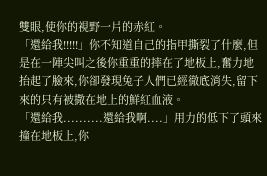雙眼,使你的視野一片的赤紅。
「還給我!!!!!」你不知道自己的指甲撕裂了什麼,但是在一陣尖叫之後你重重的摔在了地板上,奮力地抬起了臉來,你卻發現兔子人們已經徹底消失,留下來的只有被撒在地上的鮮紅血液。
「還給我..........還給我啊....」用力的低下了頭來撞在地板上,你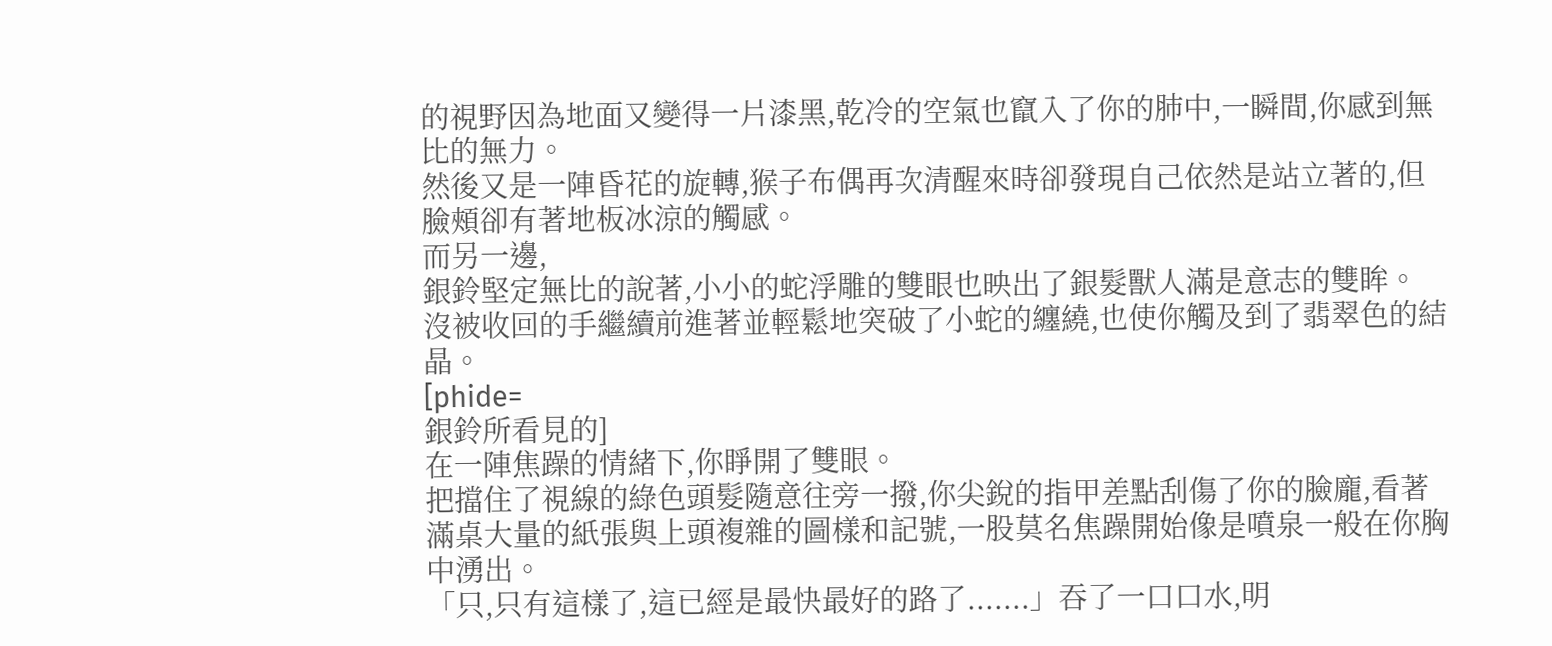的視野因為地面又變得一片漆黑,乾冷的空氣也竄入了你的肺中,一瞬間,你感到無比的無力。
然後又是一陣昏花的旋轉,猴子布偶再次清醒來時卻發現自己依然是站立著的,但臉頰卻有著地板冰涼的觸感。
而另一邊,
銀鈴堅定無比的說著,小小的蛇浮雕的雙眼也映出了銀髮獸人滿是意志的雙眸。
沒被收回的手繼續前進著並輕鬆地突破了小蛇的纏繞,也使你觸及到了翡翠色的結晶。
[phide=
銀鈴所看見的]
在一陣焦躁的情緒下,你睜開了雙眼。
把擋住了視線的綠色頭髮隨意往旁一撥,你尖銳的指甲差點刮傷了你的臉龐,看著滿桌大量的紙張與上頭複雜的圖樣和記號,一股莫名焦躁開始像是噴泉一般在你胸中湧出。
「只,只有這樣了,這已經是最快最好的路了.......」吞了一口口水,明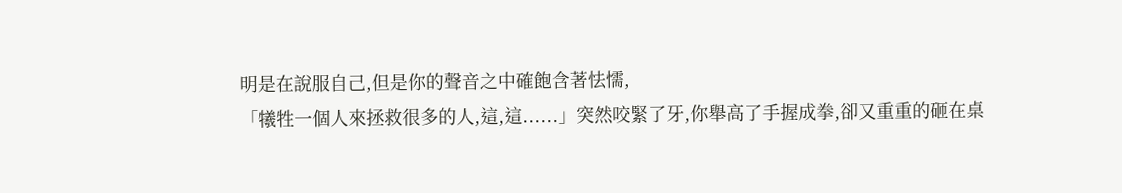明是在說服自己,但是你的聲音之中確飽含著怯懦,
「犧牲一個人來拯救很多的人,這,這......」突然咬緊了牙,你舉高了手握成拳,卻又重重的砸在桌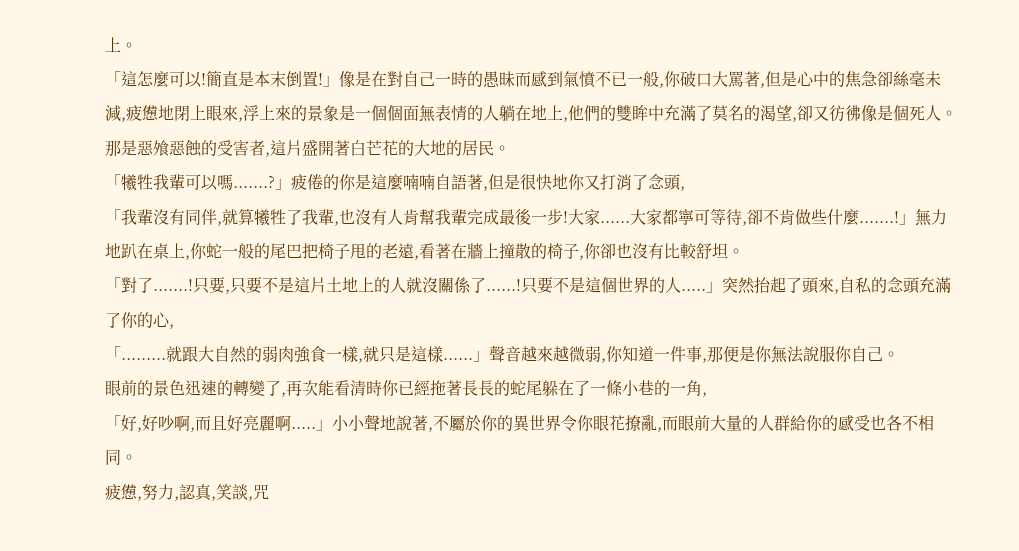上。
「這怎麼可以!簡直是本末倒置!」像是在對自己一時的愚昧而感到氣憤不已一般,你破口大罵著,但是心中的焦急卻絲毫未減,疲憊地閉上眼來,浮上來的景象是一個個面無表情的人躺在地上,他們的雙眸中充滿了莫名的渴望,卻又彷彿像是個死人。
那是惡飧惡蝕的受害者,這片盛開著白芒花的大地的居民。
「犧牲我輩可以嗎.......?」疲倦的你是這麼喃喃自語著,但是很快地你又打消了念頭,
「我輩沒有同伴,就算犧牲了我輩,也沒有人肯幫我輩完成最後一步!大家......大家都寧可等待,卻不肯做些什麼.......!」無力地趴在桌上,你蛇一般的尾巴把椅子甩的老遠,看著在牆上撞散的椅子,你卻也沒有比較舒坦。
「對了.......!只要,只要不是這片土地上的人就沒關係了......!只要不是這個世界的人.....」突然抬起了頭來,自私的念頭充滿了你的心,
「.........就跟大自然的弱肉強食一樣,就只是這樣......」聲音越來越微弱,你知道一件事,那便是你無法說服你自己。
眼前的景色迅速的轉變了,再次能看清時你已經拖著長長的蛇尾躲在了一條小巷的一角,
「好,好吵啊,而且好亮麗啊.....」小小聲地說著,不屬於你的異世界令你眼花撩亂,而眼前大量的人群給你的感受也各不相同。
疲憊,努力,認真,笑談,咒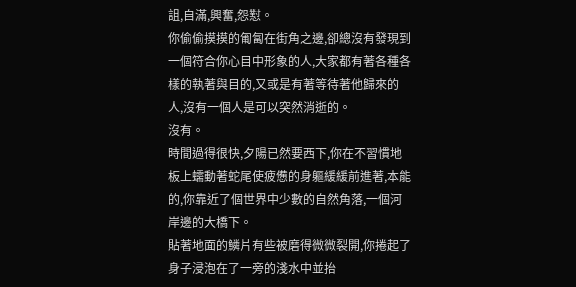詛,自滿,興奮,怨懟。
你偷偷摸摸的匍匐在街角之邊,卻總沒有發現到一個符合你心目中形象的人,大家都有著各種各樣的執著與目的,又或是有著等待著他歸來的人,沒有一個人是可以突然消逝的。
沒有。
時間過得很快,夕陽已然要西下,你在不習慣地板上蠕動著蛇尾使疲憊的身軀緩緩前進著,本能的,你靠近了個世界中少數的自然角落,一個河岸邊的大橋下。
貼著地面的鱗片有些被磨得微微裂開,你捲起了身子浸泡在了一旁的淺水中並抬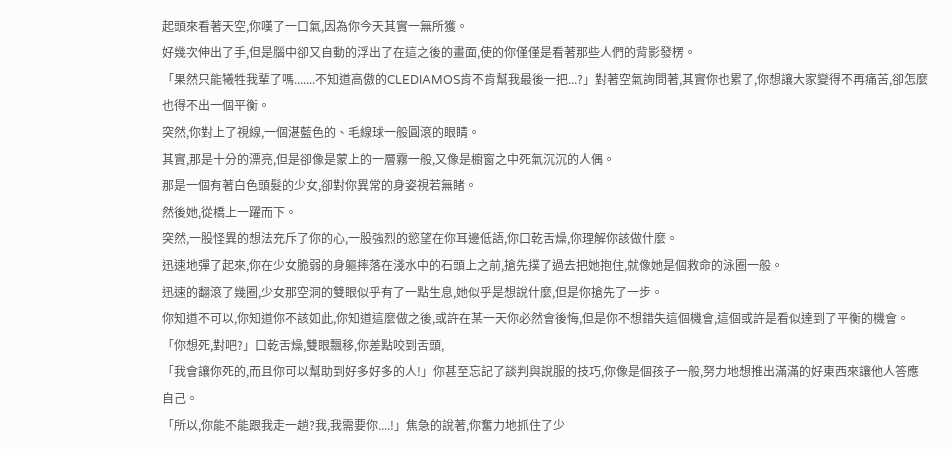起頭來看著天空,你嘆了一口氣,因為你今天其實一無所獲。
好幾次伸出了手,但是腦中卻又自動的浮出了在這之後的畫面,使的你僅僅是看著那些人們的背影發楞。
「果然只能犧牲我輩了嗎.......不知道高傲的CLEDIAMOS肯不肯幫我最後一把...?」對著空氣詢問著,其實你也累了,你想讓大家變得不再痛苦,卻怎麼也得不出一個平衡。
突然,你對上了視線,一個湛藍色的、毛線球一般圓滾的眼睛。
其實,那是十分的漂亮,但是卻像是蒙上的一層霧一般,又像是櫥窗之中死氣沉沉的人偶。
那是一個有著白色頭髮的少女,卻對你異常的身姿視若無睹。
然後她,從橋上一躍而下。
突然,一股怪異的想法充斥了你的心,一股強烈的慾望在你耳邊低語,你口乾舌燥,你理解你該做什麼。
迅速地彈了起來,你在少女脆弱的身軀摔落在淺水中的石頭上之前,搶先撲了過去把她抱住,就像她是個救命的泳圈一般。
迅速的翻滾了幾圈,少女那空洞的雙眼似乎有了一點生息,她似乎是想說什麼,但是你搶先了一步。
你知道不可以,你知道你不該如此,你知道這麼做之後,或許在某一天你必然會後悔,但是你不想錯失這個機會,這個或許是看似達到了平衡的機會。
「你想死,對吧?」口乾舌燥,雙眼飄移,你差點咬到舌頭,
「我會讓你死的,而且你可以幫助到好多好多的人!」你甚至忘記了談判與說服的技巧,你像是個孩子一般,努力地想推出滿滿的好東西來讓他人答應自己。
「所以,你能不能跟我走一趟?我,我需要你....!」焦急的說著,你奮力地抓住了少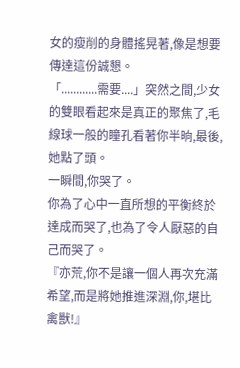女的瘦削的身體搖晃著,像是想要傳達這份誠懇。
「............需要....」突然之間,少女的雙眼看起來是真正的聚焦了,毛線球一般的瞳孔看著你半晌,最後,她點了頭。
一瞬間,你哭了。
你為了心中一直所想的平衡終於達成而哭了,也為了令人厭惡的自己而哭了。
『亦荒,你不是讓一個人再次充滿希望,而是將她推進深淵,你,堪比禽獸!』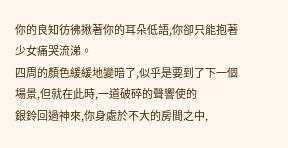你的良知彷彿揪著你的耳朵低語,你卻只能抱著少女痛哭流涕。
四周的顏色緩緩地變暗了,似乎是要到了下一個場景,但就在此時,一道破碎的聲響使的
銀鈴回過神來,你身處於不大的房間之中,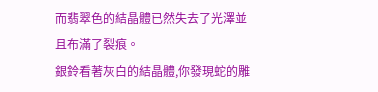而翡翠色的結晶體已然失去了光澤並且布滿了裂痕。
銀鈴看著灰白的結晶體,你發現蛇的雕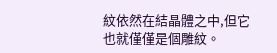紋依然在結晶體之中,但它也就僅僅是個雕紋。